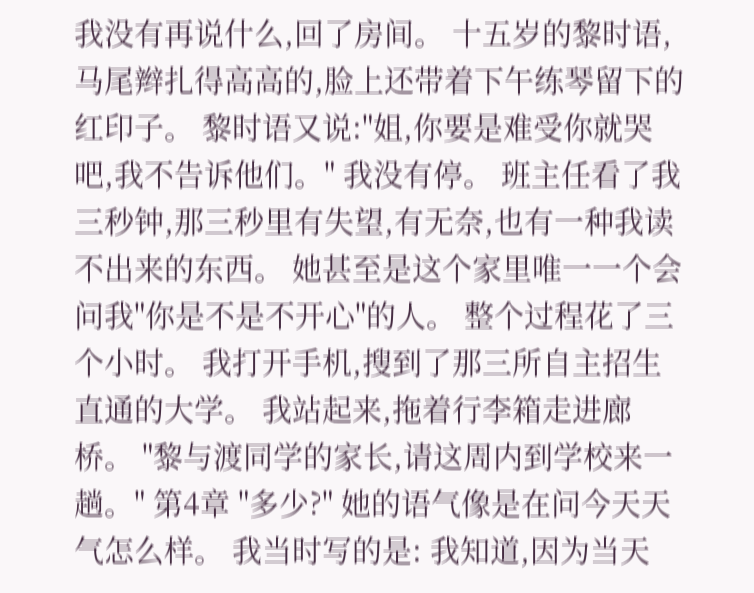我没有再说什么,回了房间。 十五岁的黎时语,马尾辫扎得高高的,脸上还带着下午练琴留下的红印子。 黎时语又说:"姐,你要是难受你就哭吧,我不告诉他们。" 我没有停。 班主任看了我三秒钟,那三秒里有失望,有无奈,也有一种我读不出来的东西。 她甚至是这个家里唯一一个会问我"你是不是不开心"的人。 整个过程花了三个小时。 我打开手机,搜到了那三所自主招生直通的大学。 我站起来,拖着行李箱走进廊桥。 "黎与渡同学的家长,请这周内到学校来一趟。" 第4章 "多少?" 她的语气像是在问今天天气怎么样。 我当时写的是: 我知道,因为当天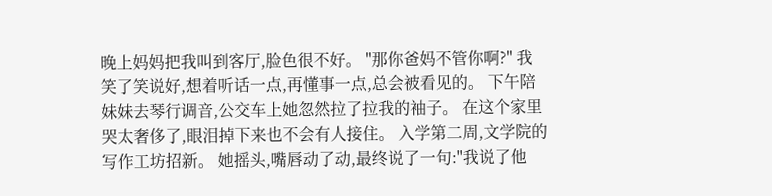晚上妈妈把我叫到客厅,脸色很不好。 "那你爸妈不管你啊?" 我笑了笑说好,想着听话一点,再懂事一点,总会被看见的。 下午陪妹妹去琴行调音,公交车上她忽然拉了拉我的袖子。 在这个家里哭太奢侈了,眼泪掉下来也不会有人接住。 入学第二周,文学院的写作工坊招新。 她摇头,嘴唇动了动,最终说了一句:"我说了他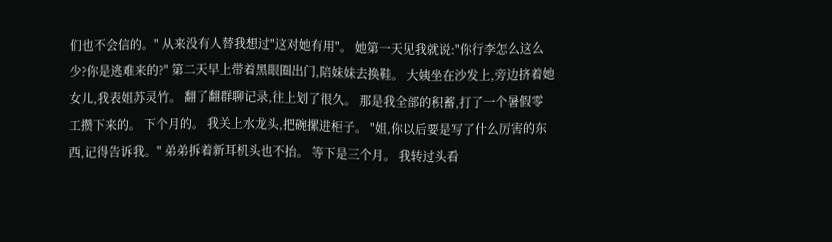们也不会信的。" 从来没有人替我想过"这对她有用"。 她第一天见我就说:"你行李怎么这么少?你是逃难来的?" 第二天早上带着黑眼圈出门,陪妹妹去换鞋。 大姨坐在沙发上,旁边挤着她女儿,我表姐苏灵竹。 翻了翻群聊记录,往上划了很久。 那是我全部的积蓄,打了一个暑假零工攒下来的。 下个月的。 我关上水龙头,把碗摞进柜子。 "姐,你以后要是写了什么厉害的东西,记得告诉我。" 弟弟拆着新耳机头也不抬。 等下是三个月。 我转过头看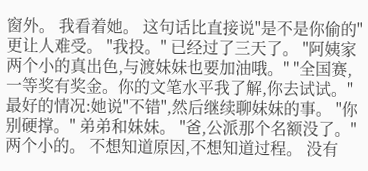窗外。 我看着她。 这句话比直接说"是不是你偷的"更让人难受。 "我投。" 已经过了三天了。 "阿姨家两个小的真出色,与渡妹妹也要加油哦。" "全国赛,一等奖有奖金。你的文笔水平我了解,你去试试。" 最好的情况:她说"不错",然后继续聊妹妹的事。 "你别硬撑。" 弟弟和妹妹。 "爸,公派那个名额没了。" 两个小的。 不想知道原因,不想知道过程。 没有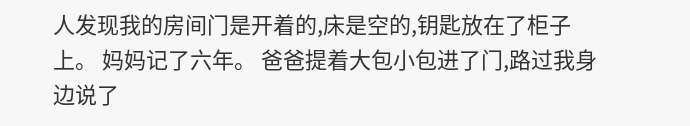人发现我的房间门是开着的,床是空的,钥匙放在了柜子上。 妈妈记了六年。 爸爸提着大包小包进了门,路过我身边说了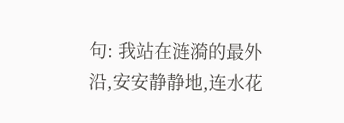句: 我站在涟漪的最外沿,安安静静地,连水花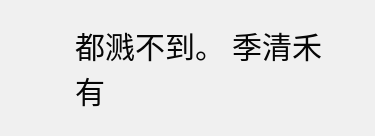都溅不到。 季清禾有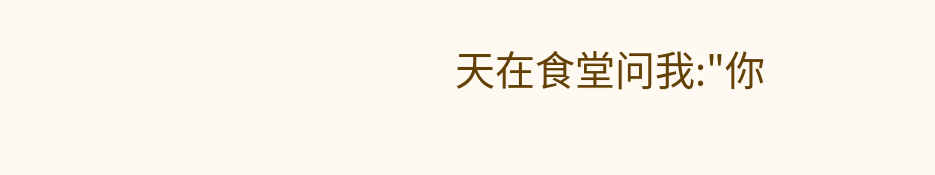天在食堂问我:"你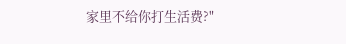家里不给你打生活费?"